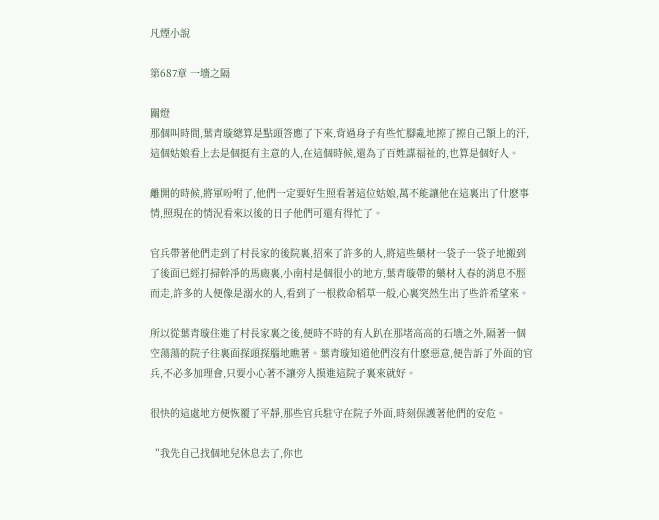凡煙小說

第687章 一墻之隔

關燈
那個叫時間,葉青璇總算是點頭答應了下來,背過身子有些忙腳亂地擦了擦自己額上的汗,這個姑娘看上去是個挺有主意的人,在這個時候,還為了百姓謀福祉的,也算是個好人。

離開的時候,將軍吩咐了,他們一定要好生照看著這位姑娘,萬不能讓他在這裏出了什麽事情,照現在的情況看來以後的日子他們可還有得忙了。

官兵帶著他們走到了村長家的後院裏,招來了許多的人,將這些藥材一袋子一袋子地搬到了後面已經打掃幹凈的馬廄裏,小南村是個很小的地方,葉青璇帶的藥材入春的消息不脛而走,許多的人便像是溺水的人,看到了一根救命稻草一般,心裏突然生出了些許希望來。

所以從葉青璇住進了村長家裏之後,便時不時的有人趴在那堵高高的石墻之外,隔著一個空蕩蕩的院子往裏面探頭探腦地瞧著。葉青璇知道他們沒有什麽惡意,便告訴了外面的官兵,不必多加理會,只要小心著不讓旁人摸進這院子裏來就好。

很快的這處地方便恢覆了平靜,那些官兵駐守在院子外面,時刻保護著他們的安危。

“我先自己找個地兒休息去了,你也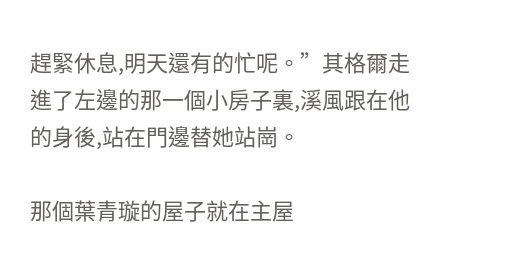趕緊休息,明天還有的忙呢。”其格爾走進了左邊的那一個小房子裏,溪風跟在他的身後,站在門邊替她站崗。

那個葉青璇的屋子就在主屋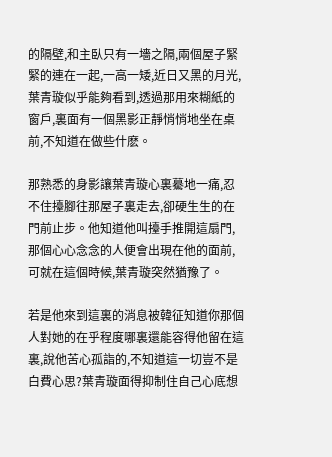的隔壁,和主臥只有一墻之隔,兩個屋子緊緊的連在一起,一高一矮,近日又黑的月光,葉青璇似乎能夠看到,透過那用來糊紙的窗戶,裏面有一個黑影正靜悄悄地坐在桌前,不知道在做些什麽。

那熟悉的身影讓葉青璇心裏驀地一痛,忍不住擡腳往那屋子裏走去,卻硬生生的在門前止步。他知道他叫擡手推開這扇門,那個心心念念的人便會出現在他的面前,可就在這個時候,葉青璇突然猶豫了。

若是他來到這裏的消息被韓征知道你那個人對她的在乎程度哪裏還能容得他留在這裏,說他苦心孤詣的,不知道這一切豈不是白費心思?葉青璇面得抑制住自己心底想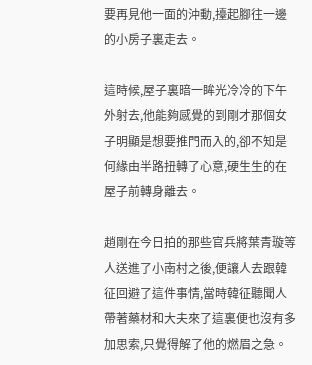要再見他一面的沖動,擡起腳往一邊的小房子裏走去。

這時候,屋子裏暗一眸光冷冷的下午外射去,他能夠感覺的到剛才那個女子明顯是想要推門而入的,卻不知是何緣由半路扭轉了心意,硬生生的在屋子前轉身離去。

趙剛在今日拍的那些官兵將葉青璇等人送進了小南村之後,便讓人去跟韓征回避了這件事情,當時韓征聽聞人帶著藥材和大夫來了這裏便也沒有多加思索,只覺得解了他的燃眉之急。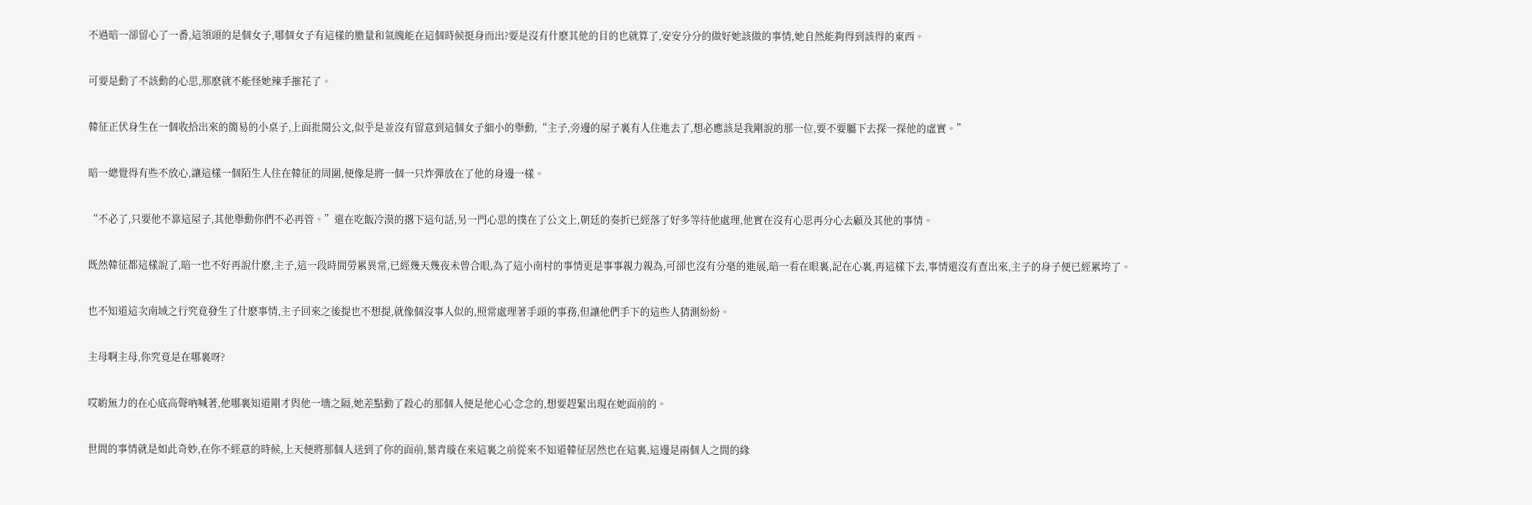不過暗一卻留心了一番,這領頭的是個女子,哪個女子有這樣的膽量和氣魄能在這個時候挺身而出?要是沒有什麽其他的目的也就算了,安安分分的做好她該做的事情,她自然能夠得到該得的東西。

可要是動了不該動的心思,那麽就不能怪她辣手摧花了。

韓征正伏身生在一個收拾出來的簡易的小桌子,上面批閱公文,似乎是並沒有留意到這個女子細小的舉動,“主子,旁邊的屋子裏有人住進去了,想必應該是我剛說的那一位,要不要屬下去探一探他的虛實。”

暗一總覺得有些不放心,讓這樣一個陌生人住在韓征的周圍,便像是將一個一只炸彈放在了他的身邊一樣。

“不必了,只要他不靠這屋子,其他舉動你們不必再管。”還在吃飯冷漠的撂下這句話,另一門心思的撲在了公文上,朝廷的奏折已經落了好多等待他處理,他實在沒有心思再分心去顧及其他的事情。

既然韓征都這樣說了,暗一也不好再說什麽,主子,這一段時間勞累異常,已經幾天幾夜未曾合眼,為了這小南村的事情更是事事親力親為,可卻也沒有分毫的進展,暗一看在眼裏,記在心裏,再這樣下去,事情還沒有查出來,主子的身子便已經累垮了。

也不知道這次南域之行究竟發生了什麽事情,主子回來之後提也不想提,就像個沒事人似的,照常處理著手頭的事務,但讓他們手下的這些人猜測紛紛。

主母啊主母,你究竟是在哪裏呀?

哎喲無力的在心底高聲吶喊著,他哪裏知道剛才與他一墻之隔,她差點動了殺心的那個人便是他心心念念的,想要趕緊出現在她面前的。

世間的事情就是如此奇妙,在你不經意的時候,上天便將那個人送到了你的面前,葉青璇在來這裏之前從來不知道韓征居然也在這裏,這邊是兩個人之間的緣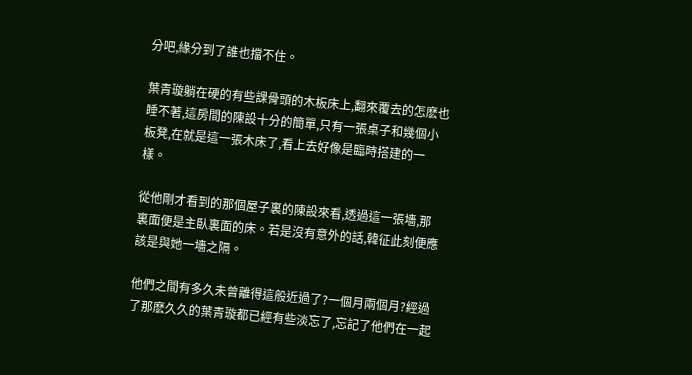分吧,緣分到了誰也擋不住。

葉青璇躺在硬的有些課骨頭的木板床上,翻來覆去的怎麽也睡不著,這房間的陳設十分的簡單,只有一張桌子和幾個小板凳,在就是這一張木床了,看上去好像是臨時搭建的一樣。

從他剛才看到的那個屋子裏的陳設來看,透過這一張墻,那裏面便是主臥裏面的床。若是沒有意外的話,韓征此刻便應該是與她一墻之隔。

他們之間有多久未曾離得這般近過了?一個月兩個月?經過了那麽久久的葉青璇都已經有些淡忘了,忘記了他們在一起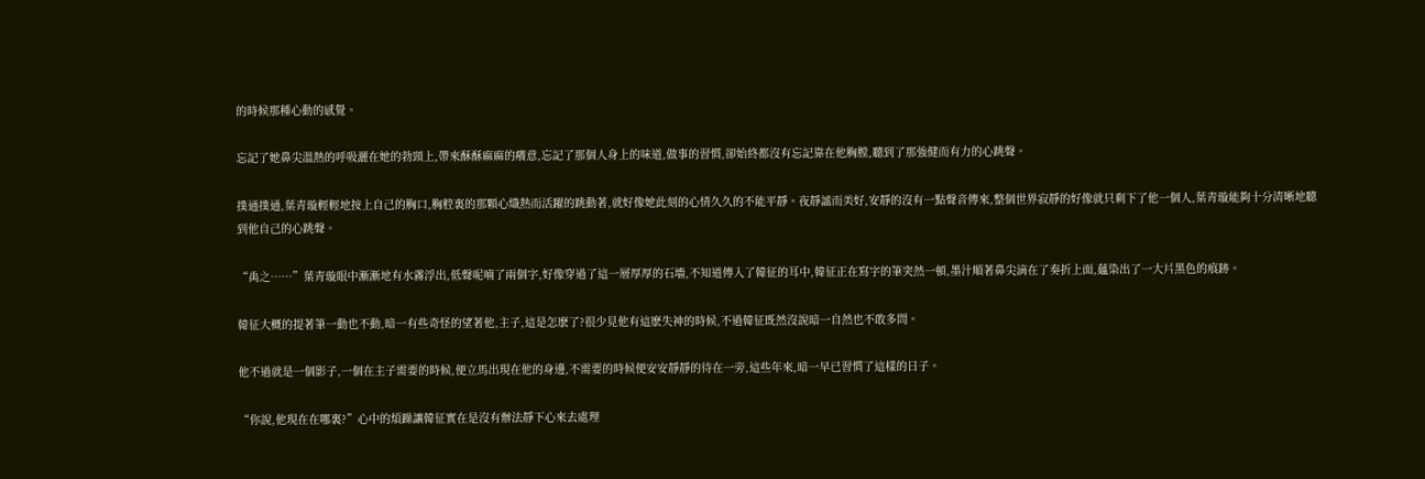的時候那種心動的感覺。

忘記了她鼻尖溫熱的呼吸灑在她的勃頸上,帶來酥酥麻麻的癢意,忘記了那個人身上的味道,做事的習慣,卻始終都沒有忘記靠在他胸膛,聽到了那強健而有力的心跳聲。

撲通撲通,葉青璇輕輕地按上自己的胸口,胸腔裏的那顆心熾熱而活躍的跳動著,就好像她此刻的心情久久的不能平靜。夜靜謐而美好,安靜的沒有一點聲音傳來,整個世界寂靜的好像就只剩下了他一個人,葉青璇能夠十分清晰地聽到他自己的心跳聲。

“禹之……”葉青璇眼中漸漸地有水霧浮出,低聲呢喃了兩個字,好像穿過了這一層厚厚的石墻,不知道傳入了韓征的耳中,韓征正在寫字的筆突然一頓,墨汁順著鼻尖滴在了奏折上面,蘊染出了一大片黑色的痕跡。

韓征大概的提著筆一動也不動,暗一有些奇怪的望著他,主子,這是怎麽了?很少見他有這麽失神的時候,不過韓征既然沒說暗一自然也不敢多問。

他不過就是一個影子,一個在主子需要的時候,便立馬出現在他的身邊,不需要的時候便安安靜靜的待在一旁,這些年來,暗一早已習慣了這樣的日子。

“你說,他現在在哪裏?”心中的煩躁讓韓征實在是沒有辦法靜下心來去處理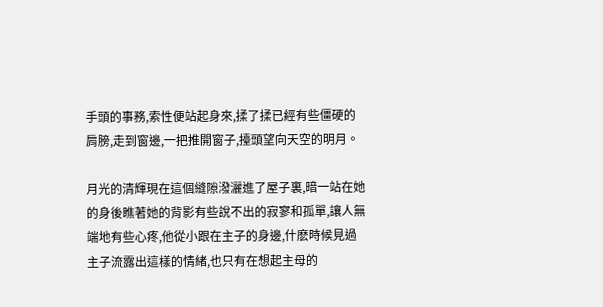手頭的事務,索性便站起身來,揉了揉已經有些僵硬的肩膀,走到窗邊,一把推開窗子,擡頭望向天空的明月。

月光的清輝現在這個縫隙潑灑進了屋子裏,暗一站在她的身後瞧著她的背影有些說不出的寂寥和孤單,讓人無端地有些心疼,他從小跟在主子的身邊,什麽時候見過主子流露出這樣的情緒,也只有在想起主母的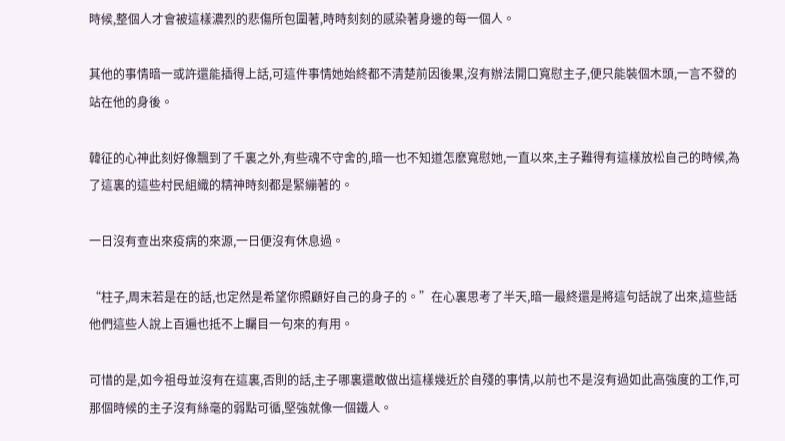時候,整個人才會被這樣濃烈的悲傷所包圍著,時時刻刻的感染著身邊的每一個人。

其他的事情暗一或許還能插得上話,可這件事情她始終都不清楚前因後果,沒有辦法開口寬慰主子,便只能裝個木頭,一言不發的站在他的身後。

韓征的心神此刻好像飄到了千裏之外,有些魂不守舍的,暗一也不知道怎麽寬慰她,一直以來,主子難得有這樣放松自己的時候,為了這裏的這些村民組織的精神時刻都是緊繃著的。

一日沒有查出來疫病的來源,一日便沒有休息過。

“柱子,周末若是在的話,也定然是希望你照顧好自己的身子的。”在心裏思考了半天,暗一最終還是將這句話說了出來,這些話他們這些人說上百遍也抵不上矚目一句來的有用。

可惜的是,如今祖母並沒有在這裏,否則的話,主子哪裏還敢做出這樣幾近於自殘的事情,以前也不是沒有過如此高強度的工作,可那個時候的主子沒有絲毫的弱點可循,堅強就像一個鐵人。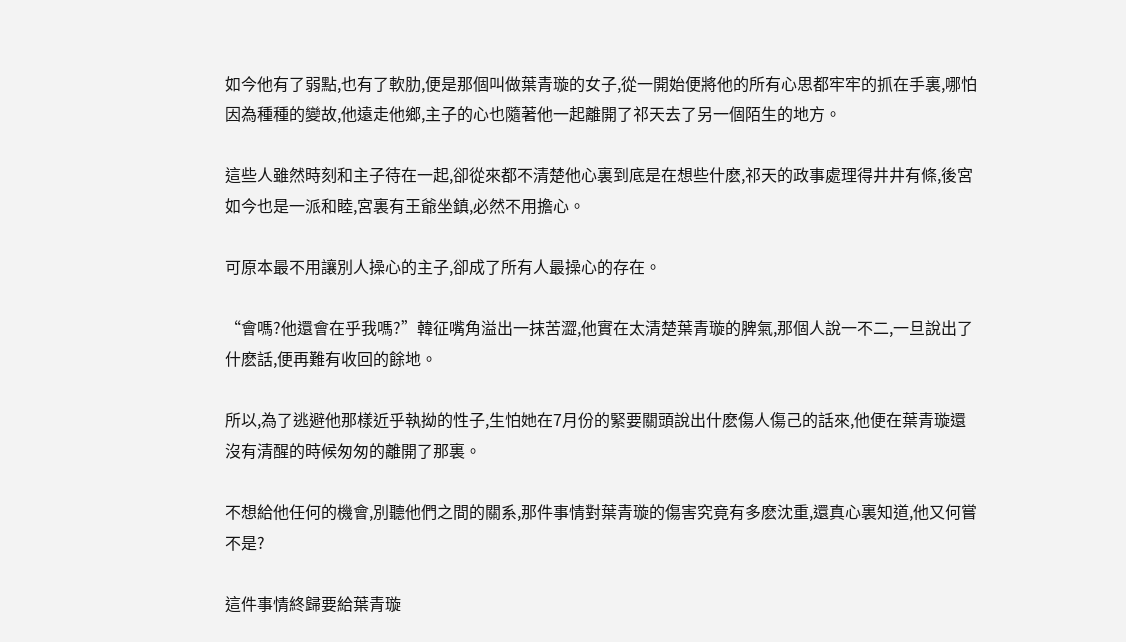如今他有了弱點,也有了軟肋,便是那個叫做葉青璇的女子,從一開始便將他的所有心思都牢牢的抓在手裏,哪怕因為種種的變故,他遠走他鄉,主子的心也隨著他一起離開了祁天去了另一個陌生的地方。

這些人雖然時刻和主子待在一起,卻從來都不清楚他心裏到底是在想些什麽,祁天的政事處理得井井有條,後宮如今也是一派和睦,宮裏有王爺坐鎮,必然不用擔心。

可原本最不用讓別人操心的主子,卻成了所有人最操心的存在。

“會嗎?他還會在乎我嗎?”韓征嘴角溢出一抹苦澀,他實在太清楚葉青璇的脾氣,那個人說一不二,一旦說出了什麽話,便再難有收回的餘地。

所以,為了逃避他那樣近乎執拗的性子,生怕她在7月份的緊要關頭說出什麽傷人傷己的話來,他便在葉青璇還沒有清醒的時候匆匆的離開了那裏。

不想給他任何的機會,別聽他們之間的關系,那件事情對葉青璇的傷害究竟有多麽沈重,還真心裏知道,他又何嘗不是?

這件事情終歸要給葉青璇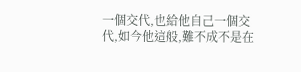一個交代,也給他自己一個交代,如今他這般,難不成不是在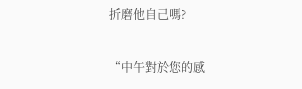折磨他自己嗎?

“中午對於您的感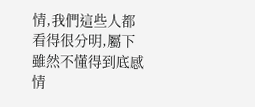情,我們這些人都看得很分明,屬下雖然不懂得到底感情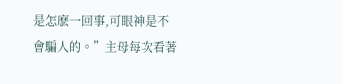是怎麽一回事,可眼神是不會騙人的。”主母每次看著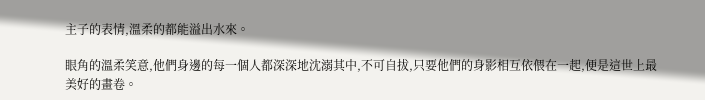主子的表情,溫柔的都能溢出水來。

眼角的溫柔笑意,他們身邊的每一個人都深深地沈溺其中,不可自拔,只要他們的身影相互依偎在一起,便是這世上最美好的畫卷。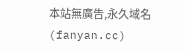本站無廣告,永久域名(fanyan.cc)